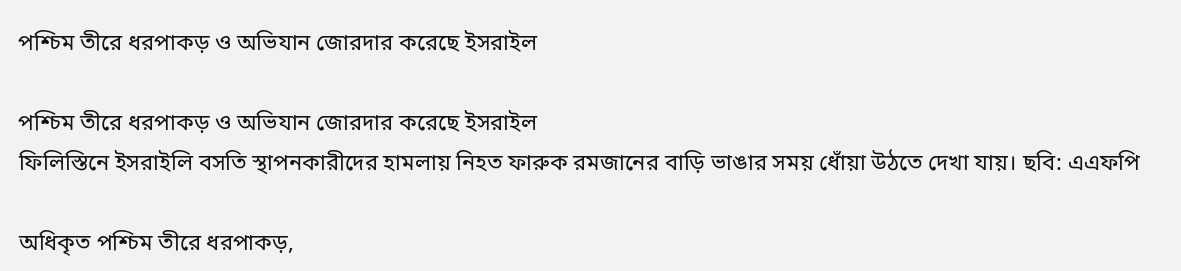পশ্চিম তীরে ধরপাকড় ও অভিযান জোরদার করেছে ইসরাইল

পশ্চিম তীরে ধরপাকড় ও অভিযান জোরদার করেছে ইসরাইল
ফিলিস্তিনে ইসরাইলি বসতি স্থাপনকারীদের হামলায় নিহত ফারুক রমজানের বাড়ি ভাঙার সময় ধোঁয়া উঠতে দেখা যায়। ছবি: এএফপি

অধিকৃত পশ্চিম তীরে ধরপাকড়,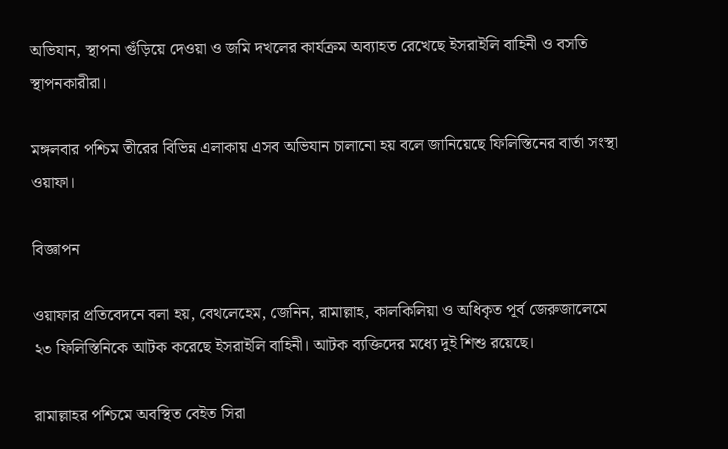অভিযান, স্থাপনা গুঁড়িয়ে দেওয়া ও জমি দখলের কার্যক্রম অব্যাহত রেখেছে ইসরাইলি বাহিনী ও বসতি স্থাপনকারীরা।

মঙ্গলবার পশ্চিম তীরের বিভিন্ন এলাকায় এসব অভিযান চালানো হয় বলে জানিয়েছে ফিলিস্তিনের বার্তা সংস্থা ওয়াফা।

বিজ্ঞাপন

ওয়াফার প্রতিবেদনে বলা হয়, বেথলেহেম, জেনিন, রামাল্লাহ, কালকিলিয়া ও অধিকৃত পূর্ব জেরুজালেমে ২৩ ফিলিস্তিনিকে আটক করেছে ইসরাইলি বাহিনী। আটক ব্যক্তিদের মধ্যে দুই শিশু রয়েছে।

রামাল্লাহর পশ্চিমে অবস্থিত বেইত সিরা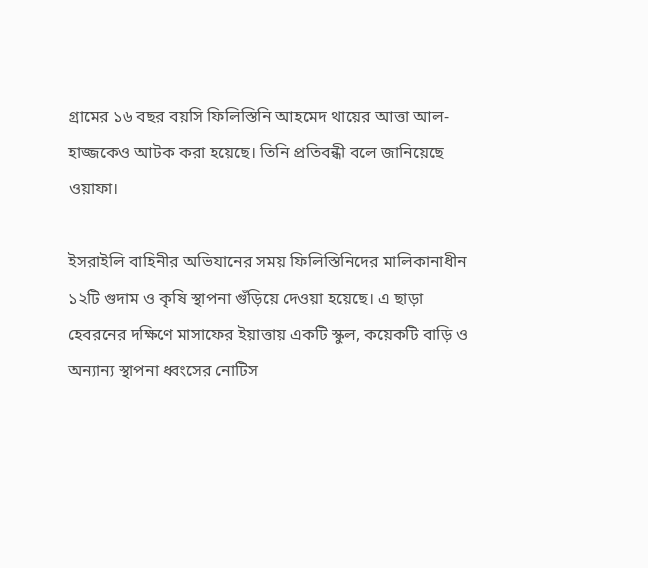গ্রামের ১৬ বছর বয়সি ফিলিস্তিনি আহমেদ থায়ের আত্তা আল-হাজ্জকেও আটক করা হয়েছে। তিনি প্রতিবন্ধী বলে জানিয়েছে ওয়াফা।

ইসরাইলি বাহিনীর অভিযানের সময় ফিলিস্তিনিদের মালিকানাধীন ১২টি গুদাম ও কৃষি স্থাপনা গুঁড়িয়ে দেওয়া হয়েছে। এ ছাড়া হেবরনের দক্ষিণে মাসাফের ইয়াত্তায় একটি স্কুল, কয়েকটি বাড়ি ও অন্যান্য স্থাপনা ধ্বংসের নোটিস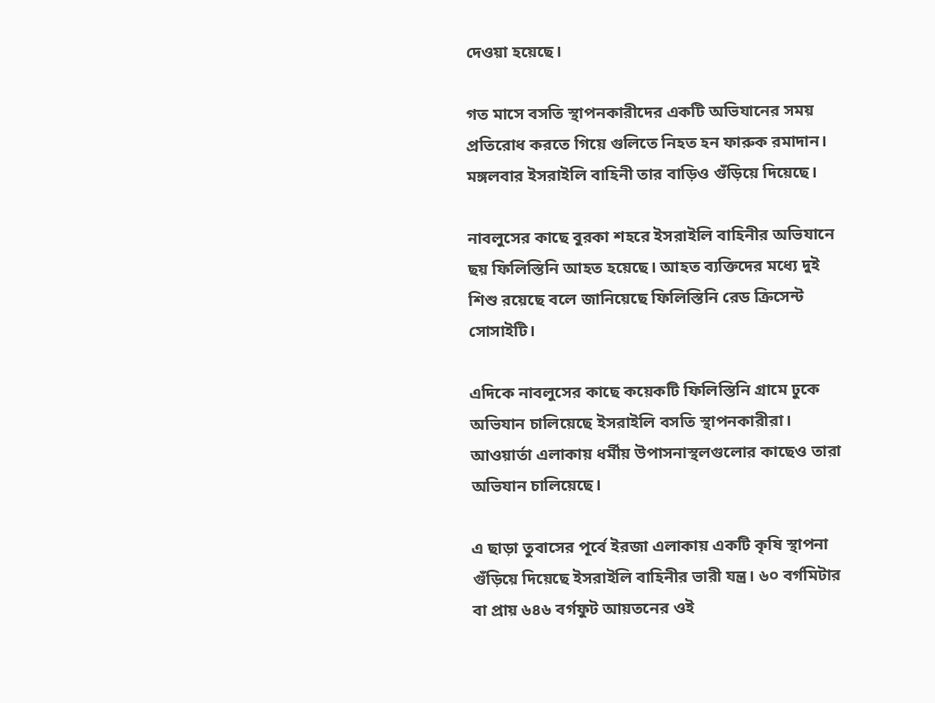দেওয়া হয়েছে।

গত মাসে বসতি স্থাপনকারীদের একটি অভিযানের সময় প্রতিরোধ করতে গিয়ে গুলিতে নিহত হন ফারুক রমাদান। মঙ্গলবার ইসরাইলি বাহিনী তার বাড়িও গুঁড়িয়ে দিয়েছে।

নাবলুসের কাছে বুরকা শহরে ইসরাইলি বাহিনীর অভিযানে ছয় ফিলিস্তিনি আহত হয়েছে। আহত ব্যক্তিদের মধ্যে দুই শিশু রয়েছে বলে জানিয়েছে ফিলিস্তিনি রেড ক্রিসেন্ট সোসাইটি।

এদিকে নাবলুসের কাছে কয়েকটি ফিলিস্তিনি গ্রামে ঢুকে অভিযান চালিয়েছে ইসরাইলি বসতি স্থাপনকারীরা। আওয়ার্তা এলাকায় ধর্মীয় উপাসনাস্থলগুলোর কাছেও তারা অভিযান চালিয়েছে।

এ ছাড়া তুবাসের পূর্বে ইরজা এলাকায় একটি কৃষি স্থাপনা গুঁড়িয়ে দিয়েছে ইসরাইলি বাহিনীর ভারী যন্ত্র। ৬০ বর্গমিটার বা প্রায় ৬৪৬ বর্গফুট আয়তনের ওই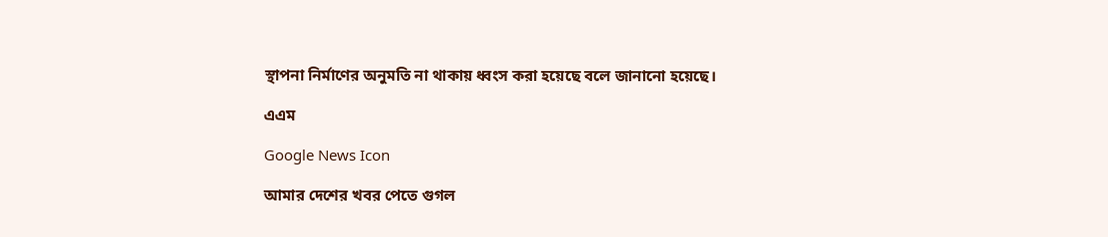স্থাপনা নির্মাণের অনুমতি না থাকায় ধ্বংস করা হয়েছে বলে জানানো হয়েছে।

এএম

Google News Icon

আমার দেশের খবর পেতে গুগল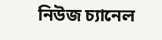নিউজ চ্যানেল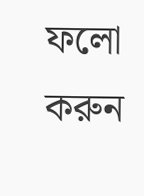ফলো করুন